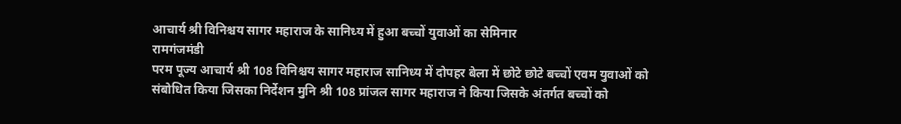आचार्य श्री विनिश्चय सागर महाराज के सानिध्य में हुआ बच्चों युवाओं का सेमिनार
रामगंजमंडी
परम पूज्य आचार्य श्री 108 विनिश्चय सागर महाराज सानिध्य में दोपहर बेला में छोटे छोटे बच्चों एवम युवाओं को संबोधित किया जिसका निर्देशन मुनि श्री 108 प्रांजल सागर महाराज ने किया जिसके अंतर्गत बच्चों को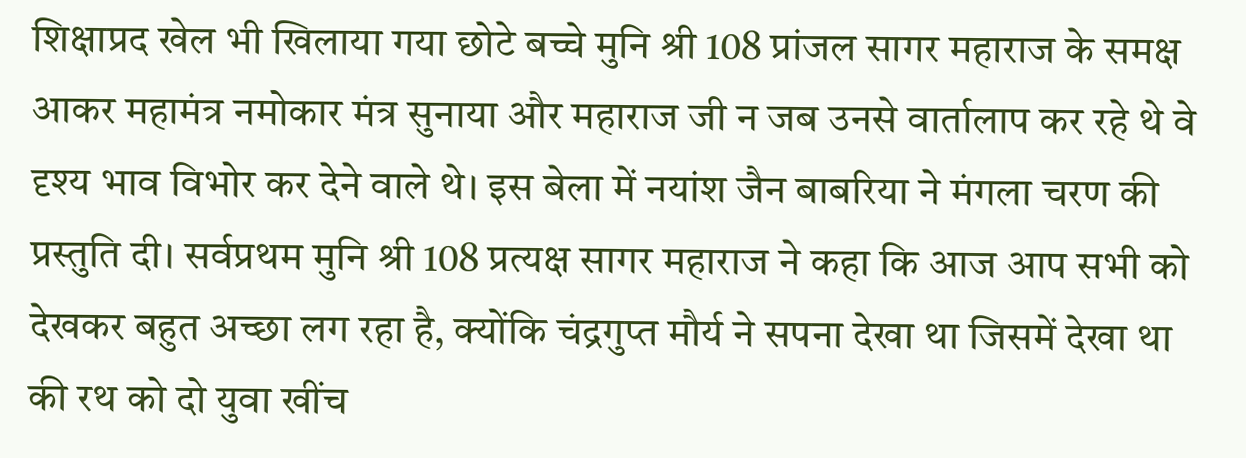शिक्षाप्रद खेल भी खिलाया गया छोटे बच्चे मुनि श्री 108 प्रांजल सागर महाराज के समक्ष आकर महामंत्र नमोकार मंत्र सुनाया और महाराज जी न जब उनसे वार्तालाप कर रहे थे वे दृश्य भाव विभोर कर देने वाले थे। इस बेला में नयांश जैन बाबरिया ने मंगला चरण की प्रस्तुति दी। सर्वप्रथम मुनि श्री 108 प्रत्यक्ष सागर महाराज ने कहा कि आज आप सभी को देखकर बहुत अच्छा लग रहा है, क्योंकि चंद्रगुप्त मौर्य ने सपना देखा था जिसमें देखा था की रथ को दो युवा खींच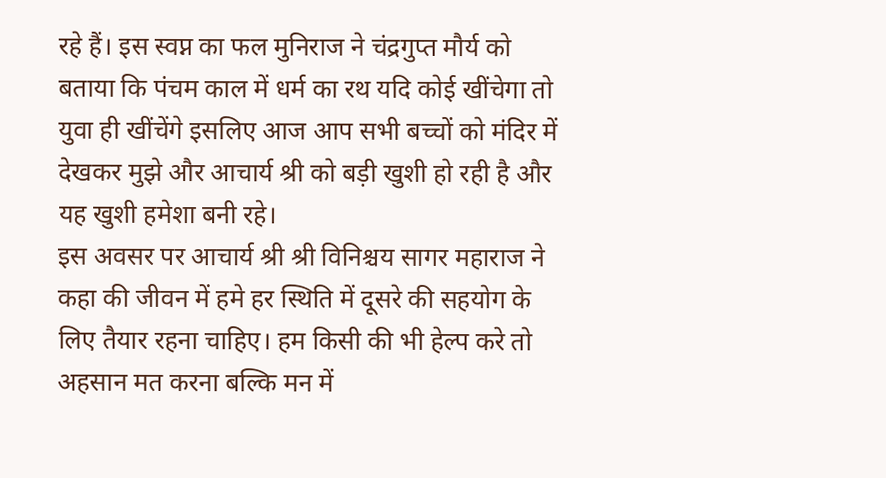रहे हैं। इस स्वप्न का फल मुनिराज ने चंद्रगुप्त मौर्य को बताया कि पंचम काल में धर्म का रथ यदि कोई खींचेगा तो युवा ही खींचेंगे इसलिए आज आप सभी बच्चों को मंदिर में देखकर मुझे और आचार्य श्री को बड़ी खुशी हो रही है और यह खुशी हमेशा बनी रहे।
इस अवसर पर आचार्य श्री श्री विनिश्चय सागर महाराज ने कहा की जीवन में हमे हर स्थिति में दूसरे की सहयोग के लिए तैयार रहना चाहिए। हम किसी की भी हेल्प करे तो अहसान मत करना बल्कि मन में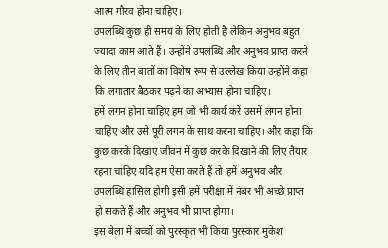आत्म गौरव होना चाहिए।
उपलब्धि कुछ ही समय के लिए होती है लेकिन अनुभव बहुत ज्यादा काम आते हैं। उन्होंने उपलब्धि और अनुभव प्राप्त करने के लिए तीन बातों का विशेष रूप से उल्लेख किया उन्होंने कहा कि लगातार बैठकर पढ़ने का अभ्यास होना चाहिए।
हमें लगन होना चाहिए हम जो भी कार्य करें उसमें लगन होना चाहिए और उसे पूरी लगन के साथ करना चाहिए। और कहा कि कुछ करके दिखाए जीवन में कुछ करके दिखाने की लिए तैयार रहना चाहिए यदि हम ऐसा करते हैं तो हमें अनुभव और उपलब्धि हासिल होगी इसी हमें परीक्षा में नंबर भी अच्छे प्राप्त हो सकते हैं और अनुभव भी प्राप्त होगा।
इस बेला में बच्चों को पुरस्कृत भी किया पुरस्कार मुकेश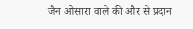जैन ओसारा वाले की और से प्रदान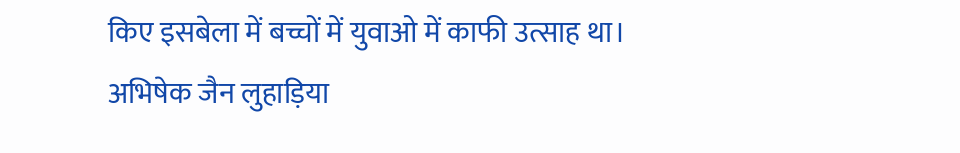किए इसबेला में बच्चों में युवाओ में काफी उत्साह था।
अभिषेक जैन लुहाड़िया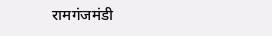रामगंजमंडी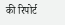की रिपोर्ट